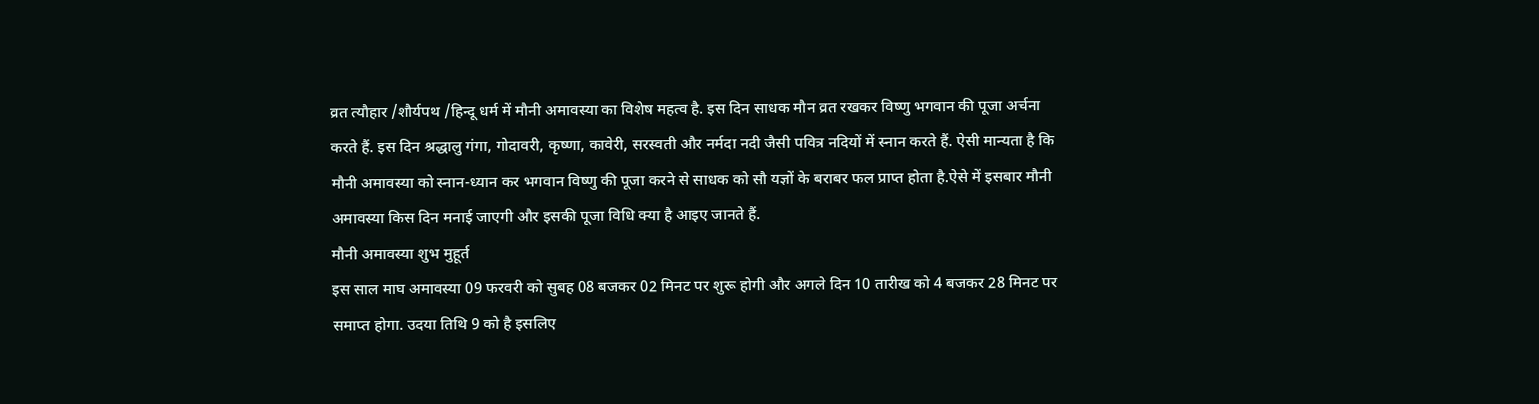व्रत त्यौहार /शौर्यपथ /हिन्दू धर्म में मौनी अमावस्या का विशेष महत्व है. इस दिन साधक मौन व्रत रखकर विष्णु भगवान की पूजा अर्चना करते हैं. इस दिन श्रद्धालु गंगा, गोदावरी, कृष्णा, कावेरी, सरस्वती और नर्मदा नदी जैसी पवित्र नदियों में स्नान करते हैं. ऐसी मान्यता है कि मौनी अमावस्या को स्नान-ध्यान कर भगवान विष्णु की पूजा करने से साधक को सौ यज्ञों के बराबर फल प्राप्त होता है.ऐसे में इसबार मौनी अमावस्या किस दिन मनाई जाएगी और इसकी पूजा विधि क्या है आइए जानते हैं.
मौनी अमावस्या शुभ मुहूर्त
इस साल माघ अमावस्या 09 फरवरी को सुबह 08 बजकर 02 मिनट पर शुरू होगी और अगले दिन 10 तारीख को 4 बजकर 28 मिनट पर समाप्त होगा. उदया तिथि 9 को है इसलिए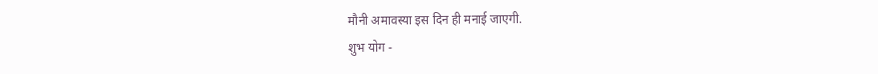मौनी अमावस्या इस दिन ही मनाई जाएगी.
शुभ योग -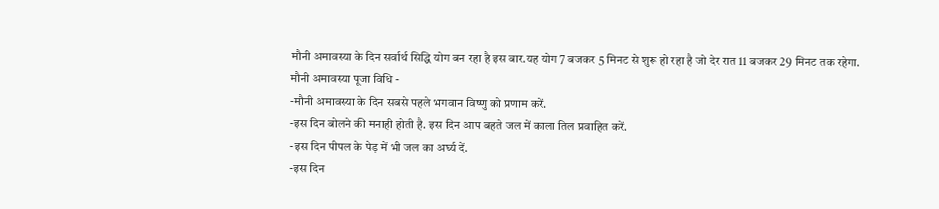मौनी अमावस्या के दिन सर्वार्थ सिद्धि योग बन रहा है इस बार.यह योग 7 बजकर 5 मिनट से शुरू हो रहा है जो देर रात 11 बजकर 29 मिनट तक रहेगा.
मौनी अमावस्या पूजा विधि -
-मौनी अमावस्या के दिन सबसे पहले भगवान विष्णु को प्रणाम करें.
-इस दिन बोलने की मनाही होती है. इस दिन आप बहते जल में काला तिल प्रवाहित करें.
-इस दिन पीपल के पेड़ में भी जल का अर्घ्य दें.
-इस दिन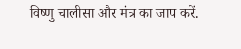विष्णु चालीसा और मंत्र का जाप करें.